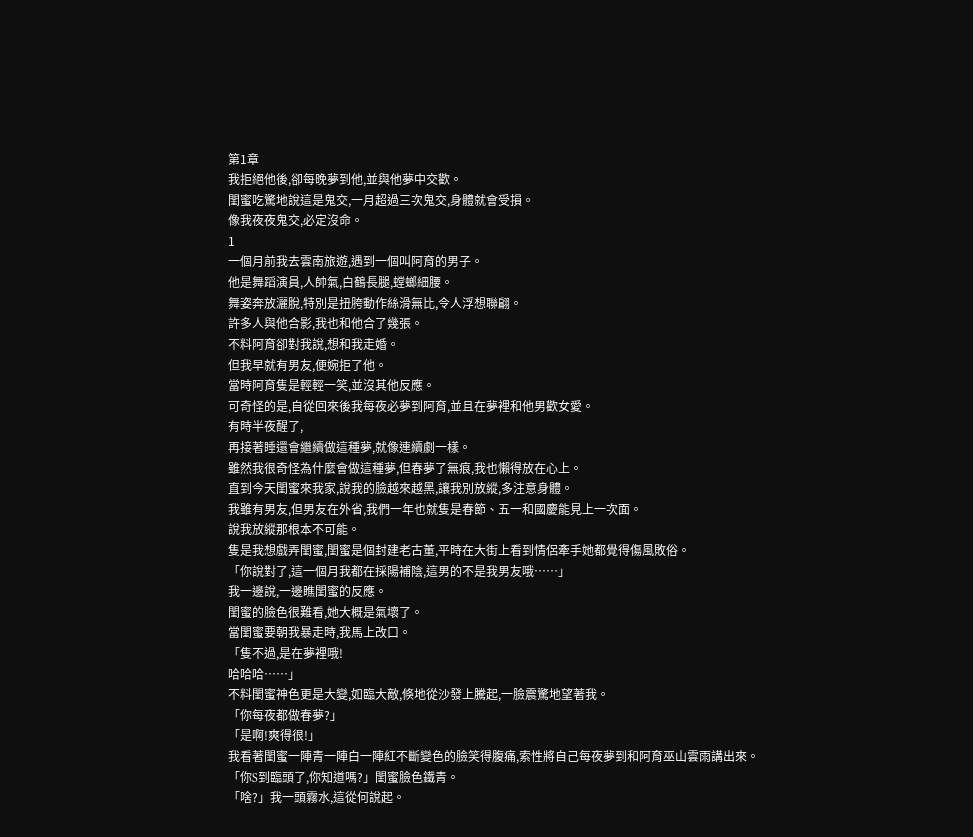第1章
我拒絕他後,卻每晚夢到他,並與他夢中交歡。
閨蜜吃驚地說這是鬼交,一月超過三次鬼交,身體就會受損。
像我夜夜鬼交,必定沒命。
1
一個月前我去雲南旅遊,遇到一個叫阿育的男子。
他是舞蹈演員,人帥氣,白鶴長腿,螳螂細腰。
舞姿奔放灑脫,特別是扭胯動作絲滑無比,令人浮想聯翩。
許多人與他合影,我也和他合了幾張。
不料阿育卻對我說,想和我走婚。
但我早就有男友,便婉拒了他。
當時阿育隻是輕輕一笑,並沒其他反應。
可奇怪的是,自從回來後我每夜必夢到阿育,並且在夢裡和他男歡女愛。
有時半夜醒了,
再接著睡還會繼續做這種夢,就像連續劇一樣。
雖然我很奇怪為什麼會做這種夢,但春夢了無痕,我也懶得放在心上。
直到今天閨蜜來我家,說我的臉越來越黑,讓我別放縱,多注意身體。
我雖有男友,但男友在外省,我們一年也就隻是春節、五一和國慶能見上一次面。
說我放縱那根本不可能。
隻是我想戲弄閨蜜,閨蜜是個封建老古董,平時在大街上看到情侶牽手她都覺得傷風敗俗。
「你說對了,這一個月我都在採陽補陰,這男的不是我男友哦……」
我一邊說,一邊瞧閨蜜的反應。
閨蜜的臉色很難看,她大概是氣壞了。
當閨蜜要朝我暴走時,我馬上改口。
「隻不過,是在夢裡哦!
哈哈哈……」
不料閨蜜神色更是大變,如臨大敵,倏地從沙發上騰起,一臉震驚地望著我。
「你每夜都做春夢?」
「是啊!爽得很!」
我看著閨蜜一陣青一陣白一陣紅不斷變色的臉笑得腹痛,索性將自己每夜夢到和阿育巫山雲雨講出來。
「你S到臨頭了,你知道嗎?」閨蜜臉色鐵青。
「啥?」我一頭霧水,這從何說起。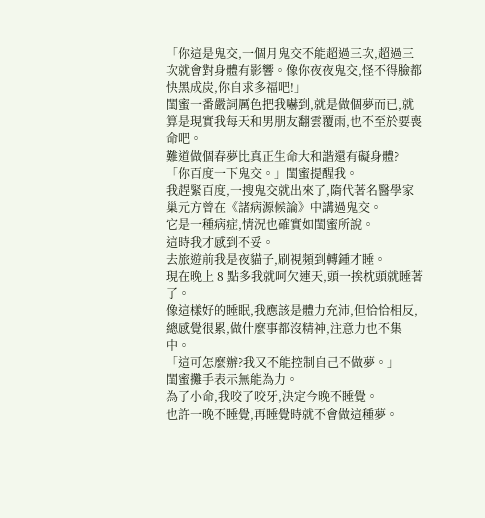「你這是鬼交,一個月鬼交不能超過三次,超過三次就會對身體有影響。像你夜夜鬼交,怪不得臉都快黑成炭,你自求多福吧!」
閨蜜一番嚴詞厲色把我嚇到,就是做個夢而已,就算是現實我每天和男朋友翻雲覆雨,也不至於要喪命吧。
難道做個春夢比真正生命大和諧還有礙身體?
「你百度一下鬼交。」閨蜜提醒我。
我趕緊百度,一搜鬼交就出來了,隋代著名醫學家巢元方曾在《諸病源候論》中講過鬼交。
它是一種病症,情況也確實如閨蜜所說。
這時我才感到不妥。
去旅遊前我是夜貓子,刷視頻到轉鍾才睡。
現在晚上 8 點多我就呵欠連天,頭一挨枕頭就睡著了。
像這樣好的睡眠,我應該是體力充沛,但恰恰相反,總感覺很累,做什麼事都沒精神,注意力也不集中。
「這可怎麼辦?我又不能控制自己不做夢。」
閨蜜攤手表示無能為力。
為了小命,我咬了咬牙,決定今晚不睡覺。
也許一晚不睡覺,再睡覺時就不會做這種夢。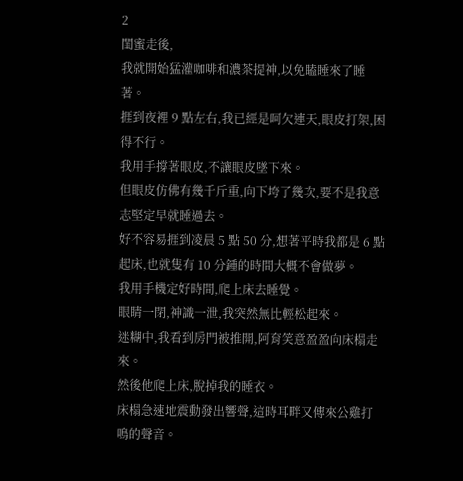2
閨蜜走後,
我就開始猛灌咖啡和濃茶提神,以免瞌睡來了睡著。
捱到夜裡 9 點左右,我已經是呵欠連天,眼皮打架,困得不行。
我用手撐著眼皮,不讓眼皮墜下來。
但眼皮仿佛有幾千斤重,向下垮了幾次,要不是我意志堅定早就睡過去。
好不容易捱到凌晨 5 點 50 分,想著平時我都是 6 點起床,也就隻有 10 分鍾的時間大概不會做夢。
我用手機定好時間,爬上床去睡覺。
眼睛一閉,神識一泄,我突然無比輕松起來。
迷糊中,我看到房門被推開,阿育笑意盈盈向床榻走來。
然後他爬上床,脫掉我的睡衣。
床榻急速地震動發出響聲,這時耳畔又傳來公雞打鳴的聲音。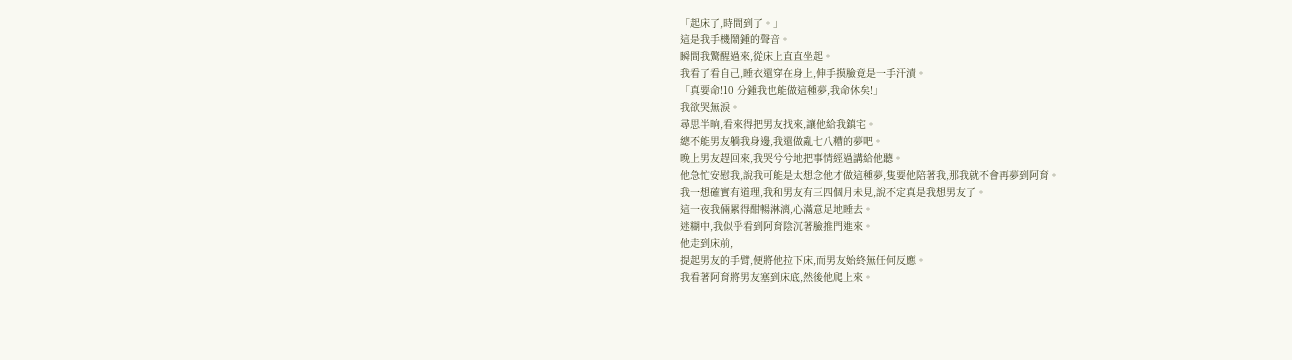「起床了,時間到了。」
這是我手機鬧鍾的聲音。
瞬間我驚醒過來,從床上直直坐起。
我看了看自己,睡衣還穿在身上,伸手摸臉竟是一手汗漬。
「真要命!10 分鍾我也能做這種夢,我命休矣!」
我欲哭無淚。
尋思半晌,看來得把男友找來,讓他給我鎮宅。
總不能男友躺我身邊,我還做亂七八糟的夢吧。
晚上男友趕回來,我哭兮兮地把事情經過講給他聽。
他急忙安慰我,說我可能是太想念他才做這種夢,隻要他陪著我,那我就不會再夢到阿育。
我一想確實有道理,我和男友有三四個月未見,說不定真是我想男友了。
這一夜我倆累得酣暢淋漓,心滿意足地睡去。
迷糊中,我似乎看到阿育陰沉著臉推門進來。
他走到床前,
提起男友的手臂,便將他拉下床,而男友始終無任何反應。
我看著阿育將男友塞到床底,然後他爬上來。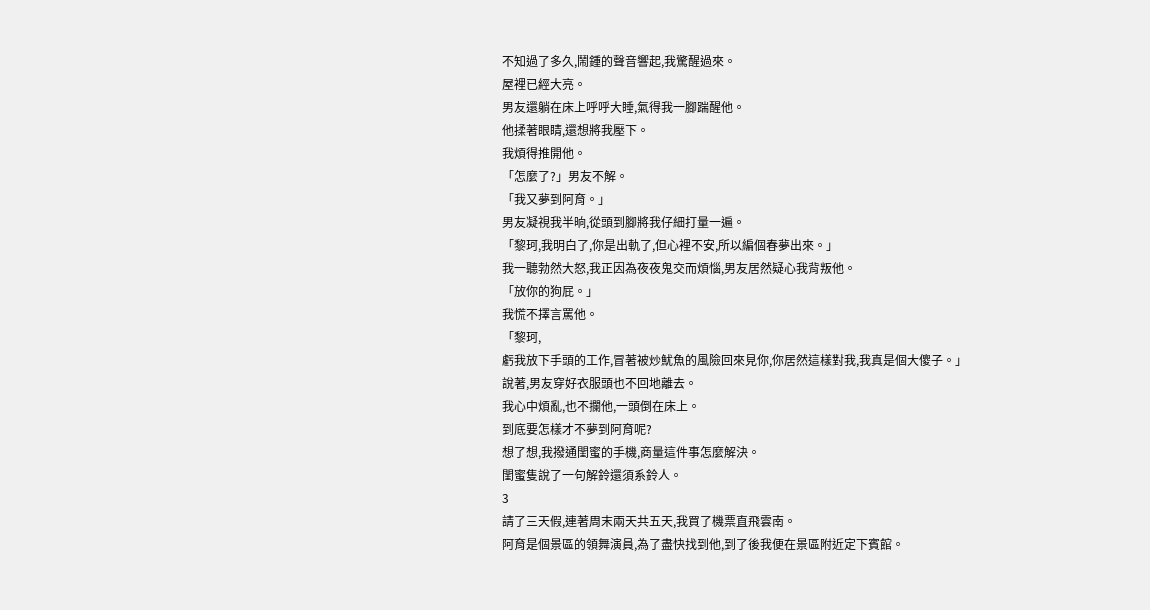不知過了多久,鬧鍾的聲音響起,我驚醒過來。
屋裡已經大亮。
男友還躺在床上呼呼大睡,氣得我一腳踹醒他。
他揉著眼睛,還想將我壓下。
我煩得推開他。
「怎麼了?」男友不解。
「我又夢到阿育。」
男友凝視我半晌,從頭到腳將我仔細打量一遍。
「黎珂,我明白了,你是出軌了,但心裡不安,所以編個春夢出來。」
我一聽勃然大怒,我正因為夜夜鬼交而煩惱,男友居然疑心我背叛他。
「放你的狗屁。」
我慌不擇言罵他。
「黎珂,
虧我放下手頭的工作,冒著被炒魷魚的風險回來見你,你居然這樣對我,我真是個大傻子。」
說著,男友穿好衣服頭也不回地離去。
我心中煩亂,也不攔他,一頭倒在床上。
到底要怎樣才不夢到阿育呢?
想了想,我撥通閨蜜的手機,商量這件事怎麼解決。
閨蜜隻說了一句解鈴還須系鈴人。
3
請了三天假,連著周末兩天共五天,我買了機票直飛雲南。
阿育是個景區的領舞演員,為了盡快找到他,到了後我便在景區附近定下賓館。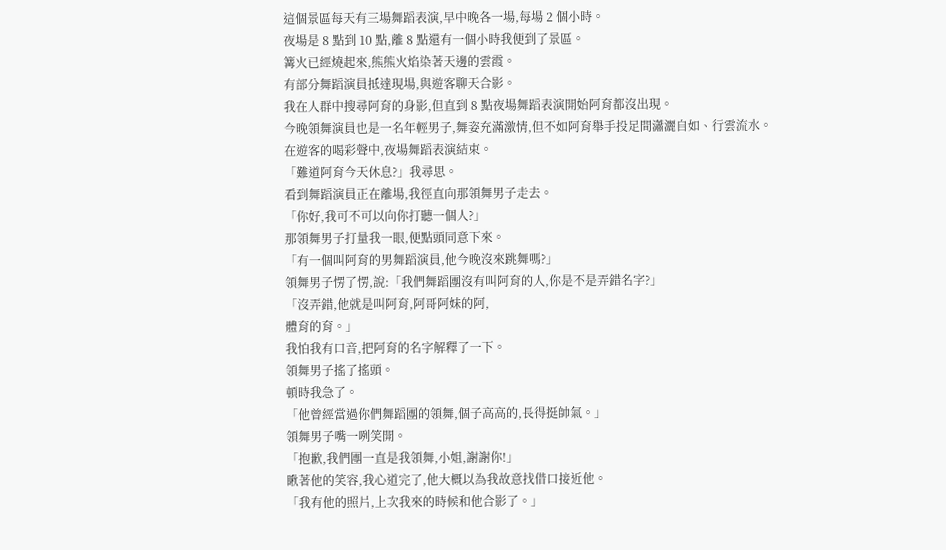這個景區每天有三場舞蹈表演,早中晚各一場,每場 2 個小時。
夜場是 8 點到 10 點,離 8 點還有一個小時我便到了景區。
篝火已經燒起來,熊熊火焰染著天邊的雲霞。
有部分舞蹈演員抵達現場,與遊客聊天合影。
我在人群中搜尋阿育的身影,但直到 8 點夜場舞蹈表演開始阿育都沒出現。
今晚領舞演員也是一名年輕男子,舞姿充滿激情,但不如阿育舉手投足間瀟灑自如、行雲流水。
在遊客的喝彩聲中,夜場舞蹈表演結束。
「難道阿育今天休息?」我尋思。
看到舞蹈演員正在離場,我徑直向那領舞男子走去。
「你好,我可不可以向你打聽一個人?」
那領舞男子打量我一眼,便點頭同意下來。
「有一個叫阿育的男舞蹈演員,他今晚沒來跳舞嗎?」
領舞男子愣了愣,說:「我們舞蹈團沒有叫阿育的人,你是不是弄錯名字?」
「沒弄錯,他就是叫阿育,阿哥阿妹的阿,
體育的育。」
我怕我有口音,把阿育的名字解釋了一下。
領舞男子搖了搖頭。
頓時我急了。
「他曾經當過你們舞蹈團的領舞,個子高高的,長得挺帥氣。」
領舞男子嘴一咧笑開。
「抱歉,我們團一直是我領舞,小姐,謝謝你!」
瞅著他的笑容,我心道完了,他大概以為我故意找借口接近他。
「我有他的照片,上次我來的時候和他合影了。」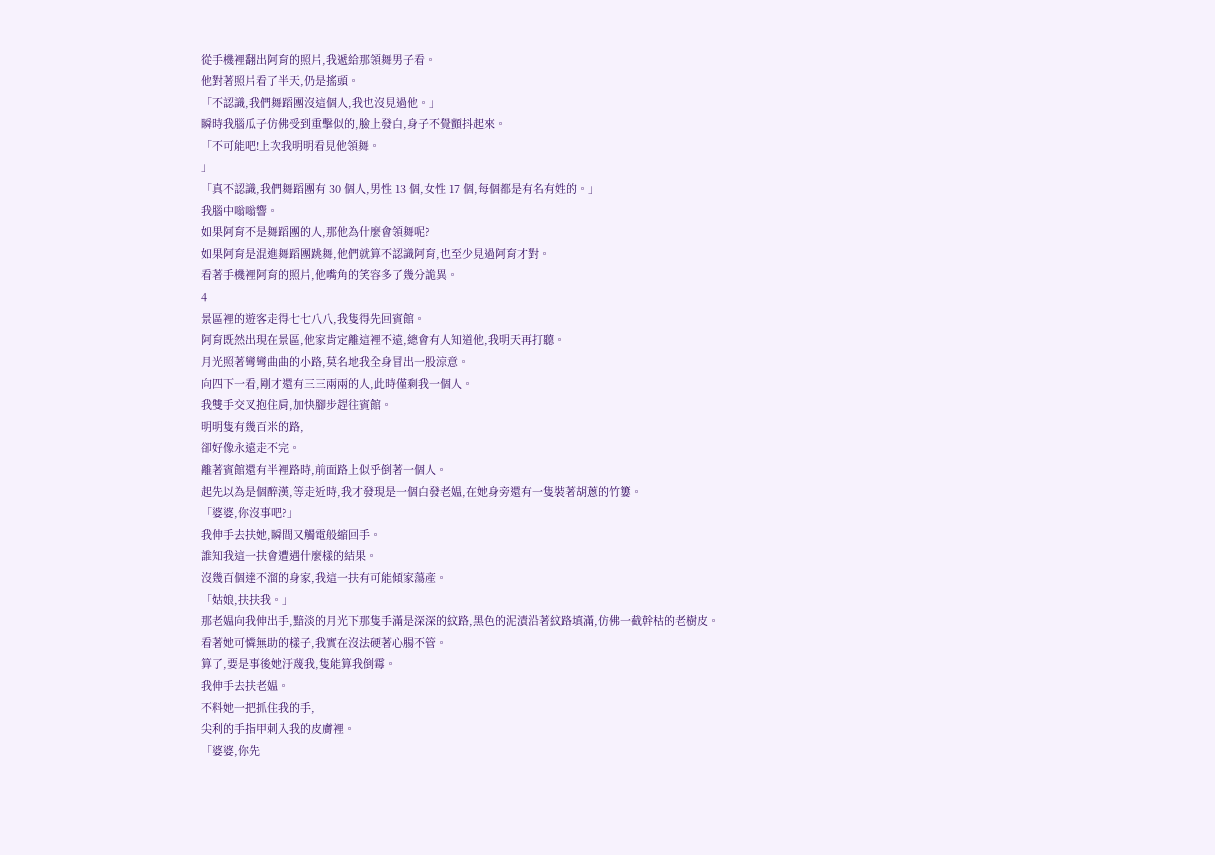從手機裡翻出阿育的照片,我遞給那領舞男子看。
他對著照片看了半天,仍是搖頭。
「不認識,我們舞蹈團沒這個人,我也沒見過他。」
瞬時我腦瓜子仿佛受到重擊似的,臉上發白,身子不覺顫抖起來。
「不可能吧!上次我明明看見他領舞。
」
「真不認識,我們舞蹈團有 30 個人,男性 13 個,女性 17 個,每個都是有名有姓的。」
我腦中嗡嗡響。
如果阿育不是舞蹈團的人,那他為什麼會領舞呢?
如果阿育是混進舞蹈團跳舞,他們就算不認識阿育,也至少見過阿育才對。
看著手機裡阿育的照片,他嘴角的笑容多了幾分詭異。
4
景區裡的遊客走得七七八八,我隻得先回賓館。
阿育既然出現在景區,他家肯定離這裡不遠,總會有人知道他,我明天再打聽。
月光照著彎彎曲曲的小路,莫名地我全身冒出一股涼意。
向四下一看,剛才還有三三兩兩的人,此時僅剩我一個人。
我雙手交叉抱住肩,加快腳步趕往賓館。
明明隻有幾百米的路,
卻好像永遠走不完。
離著賓館還有半裡路時,前面路上似乎倒著一個人。
起先以為是個醉漢,等走近時,我才發現是一個白發老媪,在她身旁還有一隻裝著胡蔥的竹簍。
「婆婆,你沒事吧?」
我伸手去扶她,瞬間又觸電般縮回手。
誰知我這一扶會遭遇什麼樣的結果。
沒幾百個達不溜的身家,我這一扶有可能傾家蕩產。
「姑娘,扶扶我。」
那老媪向我伸出手,黯淡的月光下那隻手滿是深深的紋路,黑色的泥漬沿著紋路填滿,仿佛一截幹枯的老樹皮。
看著她可憐無助的樣子,我實在沒法硬著心腸不管。
算了,要是事後她汙蔑我,隻能算我倒霉。
我伸手去扶老媪。
不料她一把抓住我的手,
尖利的手指甲刺入我的皮膚裡。
「婆婆,你先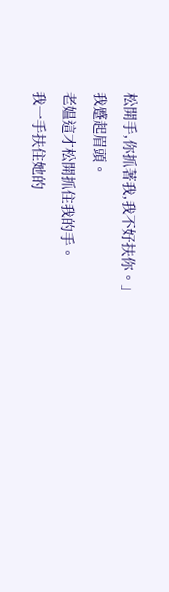松開手,你抓著我,我不好扶你。」
我蹙起眉頭。
老媪這才松開抓住我的手。
我一手扶住她的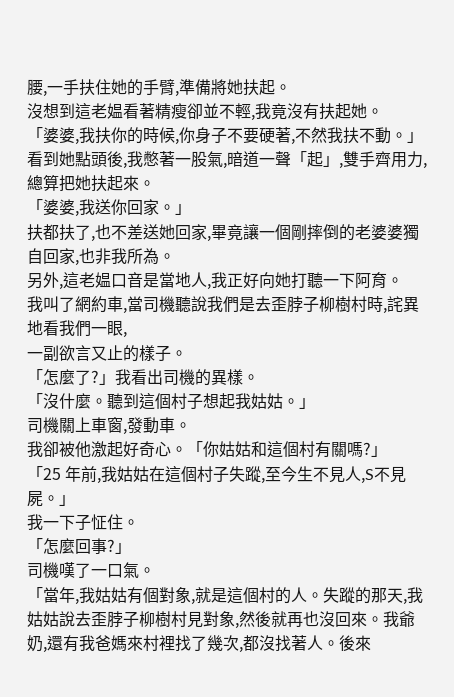腰,一手扶住她的手臂,準備將她扶起。
沒想到這老媪看著精瘦卻並不輕,我竟沒有扶起她。
「婆婆,我扶你的時候,你身子不要硬著,不然我扶不動。」
看到她點頭後,我憋著一股氣,暗道一聲「起」,雙手齊用力,總算把她扶起來。
「婆婆,我送你回家。」
扶都扶了,也不差送她回家,畢竟讓一個剛摔倒的老婆婆獨自回家,也非我所為。
另外,這老媪口音是當地人,我正好向她打聽一下阿育。
我叫了網約車,當司機聽說我們是去歪脖子柳樹村時,詫異地看我們一眼,
一副欲言又止的樣子。
「怎麼了?」我看出司機的異樣。
「沒什麼。聽到這個村子想起我姑姑。」
司機關上車窗,發動車。
我卻被他激起好奇心。「你姑姑和這個村有關嗎?」
「25 年前,我姑姑在這個村子失蹤,至今生不見人,S不見屍。」
我一下子怔住。
「怎麼回事?」
司機嘆了一口氣。
「當年,我姑姑有個對象,就是這個村的人。失蹤的那天,我姑姑說去歪脖子柳樹村見對象,然後就再也沒回來。我爺奶,還有我爸媽來村裡找了幾次,都沒找著人。後來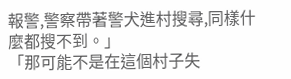報警,警察帶著警犬進村搜尋,同樣什麼都搜不到。」
「那可能不是在這個村子失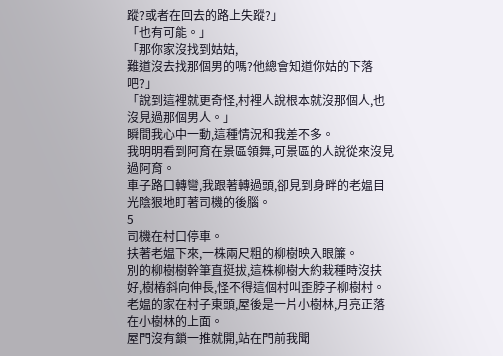蹤?或者在回去的路上失蹤?」
「也有可能。」
「那你家沒找到姑姑,
難道沒去找那個男的嗎?他總會知道你姑的下落吧?」
「說到這裡就更奇怪,村裡人說根本就沒那個人,也沒見過那個男人。」
瞬間我心中一動,這種情況和我差不多。
我明明看到阿育在景區領舞,可景區的人說從來沒見過阿育。
車子路口轉彎,我跟著轉過頭,卻見到身畔的老媪目光陰狠地盯著司機的後腦。
5
司機在村口停車。
扶著老媪下來,一株兩尺粗的柳樹映入眼簾。
別的柳樹樹幹筆直挺拔,這株柳樹大約栽種時沒扶好,樹樁斜向伸長,怪不得這個村叫歪脖子柳樹村。
老媪的家在村子東頭,屋後是一片小樹林,月亮正落在小樹林的上面。
屋門沒有鎖一推就開,站在門前我聞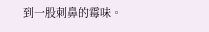到一股刺鼻的霉味。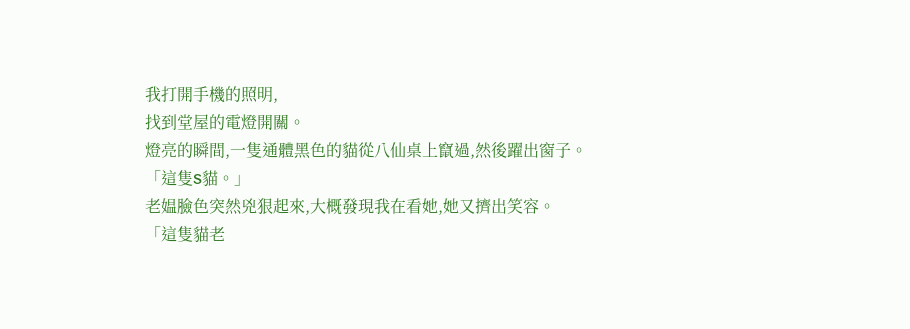我打開手機的照明,
找到堂屋的電燈開關。
燈亮的瞬間,一隻通體黑色的貓從八仙桌上竄過,然後躍出窗子。
「這隻S貓。」
老媪臉色突然兇狠起來,大概發現我在看她,她又擠出笑容。
「這隻貓老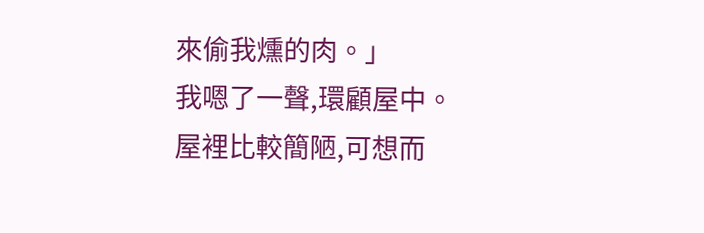來偷我燻的肉。」
我嗯了一聲,環顧屋中。
屋裡比較簡陋,可想而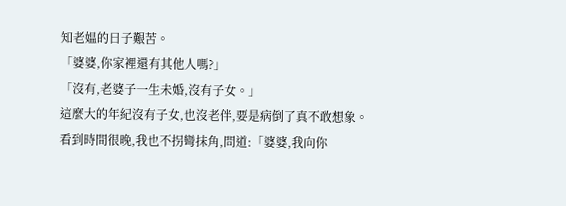知老媪的日子艱苦。
「婆婆,你家裡還有其他人嗎?」
「沒有,老婆子一生未婚,沒有子女。」
這麼大的年紀沒有子女,也沒老伴,要是病倒了真不敢想象。
看到時間很晚,我也不拐彎抹角,問道:「婆婆,我向你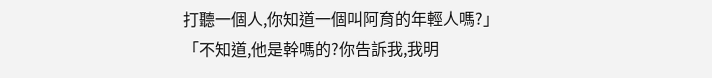打聽一個人,你知道一個叫阿育的年輕人嗎?」
「不知道,他是幹嗎的?你告訴我,我明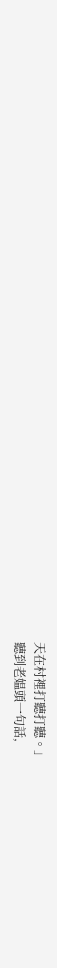天在村裡打聽打聽。」
聽到老媪頭一句話,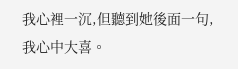我心裡一沉,但聽到她後面一句,我心中大喜。